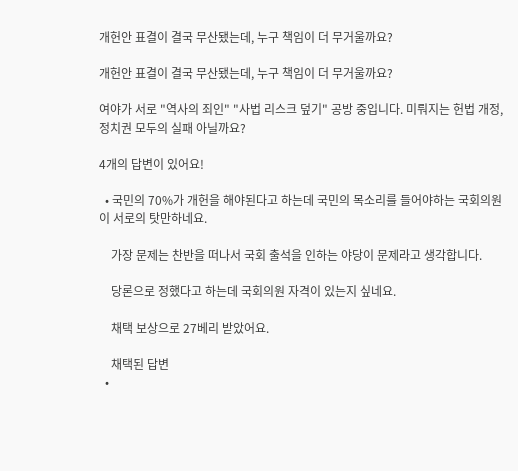개헌안 표결이 결국 무산됐는데, 누구 책임이 더 무거울까요?

개헌안 표결이 결국 무산됐는데, 누구 책임이 더 무거울까요?

여야가 서로 "역사의 죄인" "사법 리스크 덮기" 공방 중입니다. 미뤄지는 헌법 개정, 정치권 모두의 실패 아닐까요?

4개의 답변이 있어요!

  • 국민의 70%가 개헌을 해야된다고 하는데 국민의 목소리를 들어야하는 국회의원이 서로의 탓만하네요.

    가장 문제는 찬반을 떠나서 국회 출석을 인하는 야당이 문제라고 생각합니다.

    당론으로 정했다고 하는데 국회의원 자격이 있는지 싶네요.

    채택 보상으로 27베리 받았어요.

    채택된 답변
  •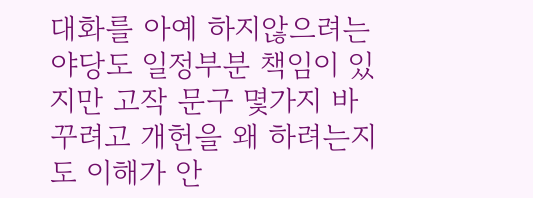대화를 아예 하지않으려는 야당도 일정부분 책임이 있지만 고작 문구 몇가지 바꾸려고 개헌을 왜 하려는지도 이해가 안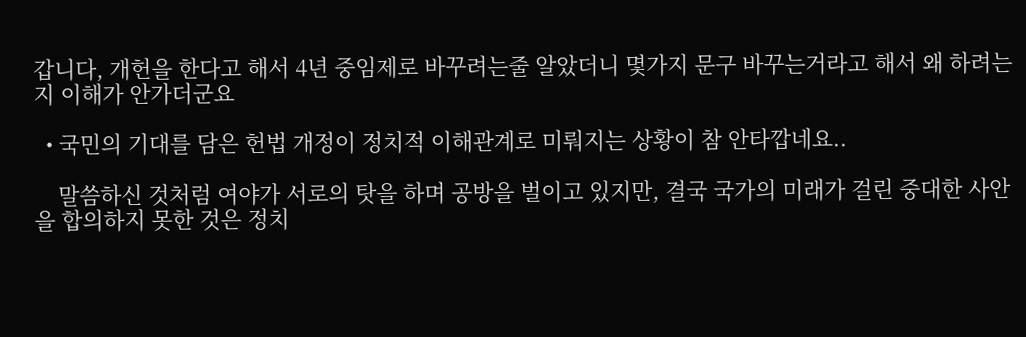갑니다, 개헌을 한다고 해서 4년 중임제로 바꾸려는줄 알았더니 몇가지 문구 바꾸는거라고 해서 왜 하려는지 이해가 안가더군요

  • 국민의 기대를 담은 헌법 개정이 정치적 이해관계로 미뤄지는 상황이 참 안타깝네요..

    말씀하신 것처럼 여야가 서로의 탓을 하며 공방을 벌이고 있지만, 결국 국가의 미래가 걸린 중대한 사안을 합의하지 못한 것은 정치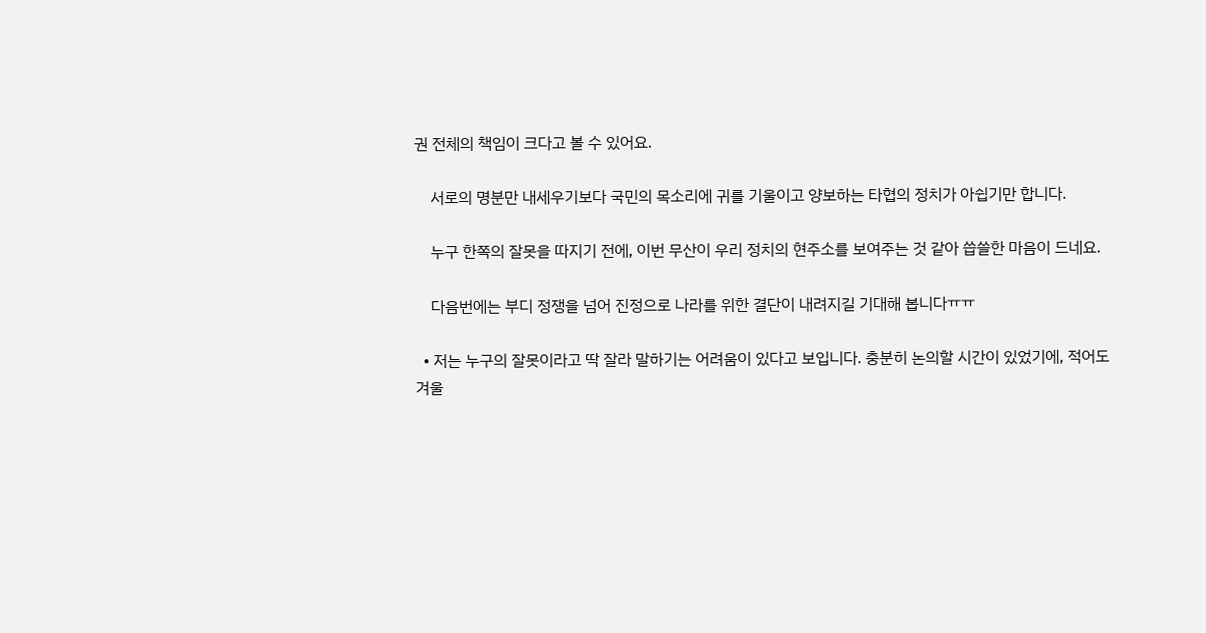권 전체의 책임이 크다고 볼 수 있어요.

    서로의 명분만 내세우기보다 국민의 목소리에 귀를 기울이고 양보하는 타협의 정치가 아쉽기만 합니다.

    누구 한쪽의 잘못을 따지기 전에, 이번 무산이 우리 정치의 현주소를 보여주는 것 같아 씁쓸한 마음이 드네요.

    다음번에는 부디 정쟁을 넘어 진정으로 나라를 위한 결단이 내려지길 기대해 봅니다ㅠㅠ

  • 저는 누구의 잘못이라고 딱 잘라 말하기는 어려움이 있다고 보입니다. 충분히 논의할 시간이 있었기에, 적어도 겨울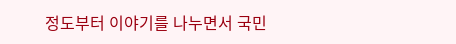정도부터 이야기를 나누면서 국민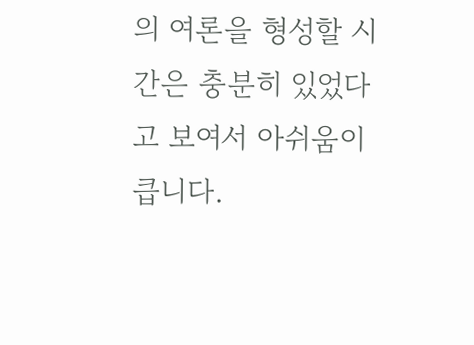의 여론을 형성할 시간은 충분히 있었다고 보여서 아쉬움이 큽니다.